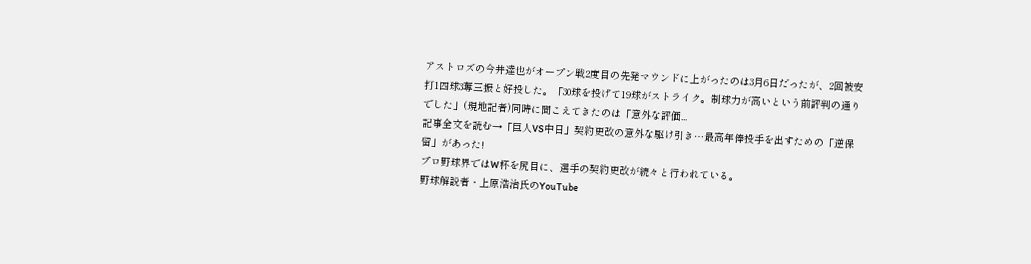アストロズの今井達也がオープン戦2度目の先発マウンドに上がったのは3月6日だったが、2回被安打1四球3奪三振と好投した。「30球を投げて19球がストライク。制球力が高いという前評判の通りでした」(現地記者)同時に聞こえてきたのは「意外な評価...
記事全文を読む→「巨人VS中日」契約更改の意外な駆け引き…最高年俸投手を出すための「逆保留」があった!
プロ野球界ではW杯を尻目に、選手の契約更改が続々と行われている。
野球解説者・上原浩治氏のYouTube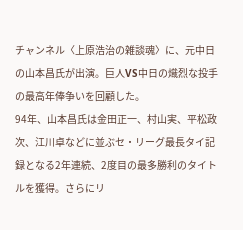チャンネル〈上原浩治の雑談魂〉に、元中日の山本昌氏が出演。巨人VS中日の熾烈な投手の最高年俸争いを回顧した。
94年、山本昌氏は金田正一、村山実、平松政次、江川卓などに並ぶセ・リーグ最長タイ記録となる2年連続、2度目の最多勝利のタイトルを獲得。さらにリ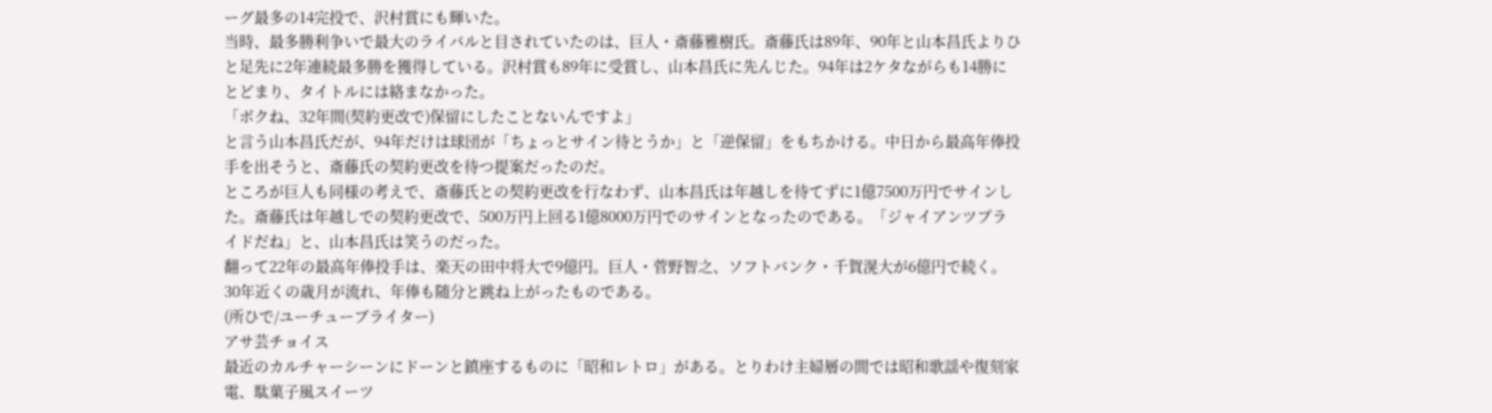ーグ最多の14完投で、沢村賞にも輝いた。
当時、最多勝利争いで最大のライバルと目されていたのは、巨人・斎藤雅樹氏。斎藤氏は89年、90年と山本昌氏よりひと足先に2年連続最多勝を獲得している。沢村賞も89年に受賞し、山本昌氏に先んじた。94年は2ケタながらも14勝にとどまり、タイトルには絡まなかった。
「ボクね、32年間(契約更改で)保留にしたことないんですよ」
と言う山本昌氏だが、94年だけは球団が「ちょっとサイン待とうか」と「逆保留」をもちかける。中日から最高年俸投手を出そうと、斎藤氏の契約更改を待つ提案だったのだ。
ところが巨人も同様の考えで、斎藤氏との契約更改を行なわず、山本昌氏は年越しを待てずに1億7500万円でサインした。斎藤氏は年越しでの契約更改で、500万円上回る1億8000万円でのサインとなったのである。「ジャイアンツプライドだね」と、山本昌氏は笑うのだった。
翻って22年の最高年俸投手は、楽天の田中将大で9億円。巨人・菅野智之、ソフトバンク・千賀滉大が6億円で続く。30年近くの歳月が流れ、年俸も随分と跳ね上がったものである。
(所ひで/ユーチューブライター)
アサ芸チョイス
最近のカルチャーシーンにドーンと鎮座するものに「昭和レトロ」がある。とりわけ主婦層の間では昭和歌謡や復刻家電、駄菓子風スイーツ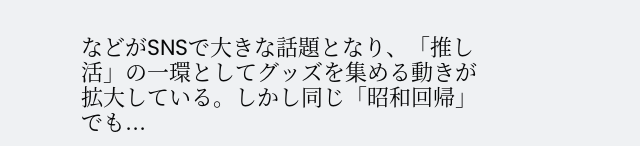などがSNSで大きな話題となり、「推し活」の一環としてグッズを集める動きが拡大している。しかし同じ「昭和回帰」でも...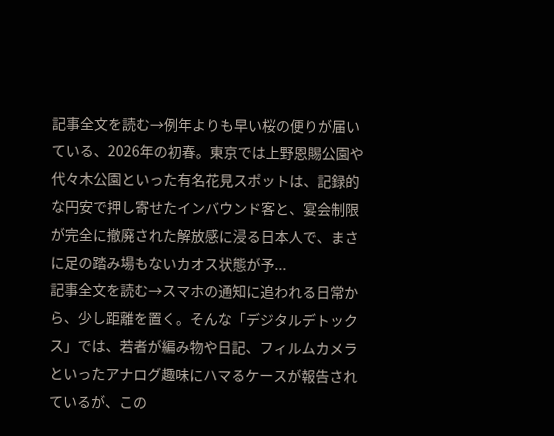記事全文を読む→例年よりも早い桜の便りが届いている、2026年の初春。東京では上野恩賜公園や代々木公園といった有名花見スポットは、記録的な円安で押し寄せたインバウンド客と、宴会制限が完全に撤廃された解放感に浸る日本人で、まさに足の踏み場もないカオス状態が予...
記事全文を読む→スマホの通知に追われる日常から、少し距離を置く。そんな「デジタルデトックス」では、若者が編み物や日記、フィルムカメラといったアナログ趣味にハマるケースが報告されているが、この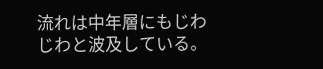流れは中年層にもじわじわと波及している。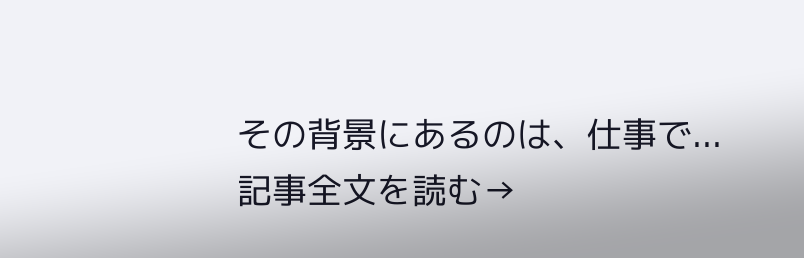その背景にあるのは、仕事で...
記事全文を読む→